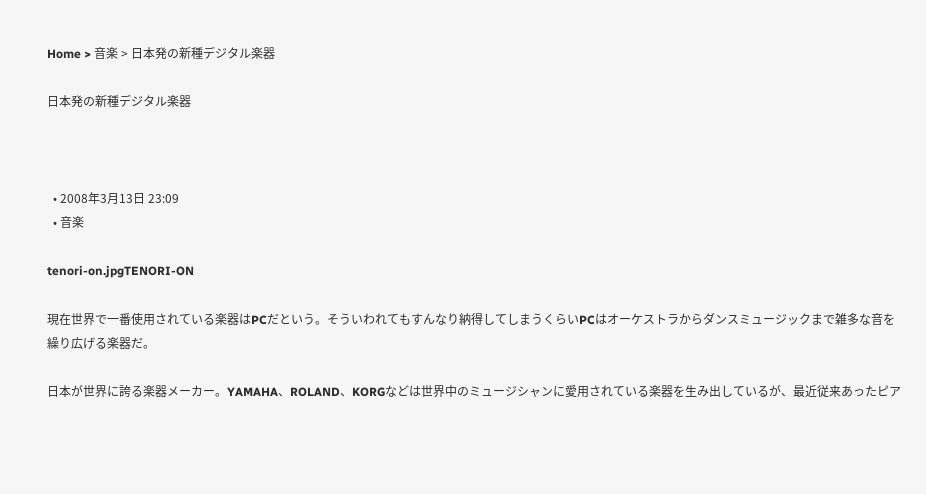Home > 音楽 > 日本発の新種デジタル楽器

日本発の新種デジタル楽器



  • 2008年3月13日 23:09
  • 音楽

tenori-on.jpgTENORI-ON

現在世界で一番使用されている楽器はPCだという。そういわれてもすんなり納得してしまうくらいPCはオーケストラからダンスミュージックまで雑多な音を繰り広げる楽器だ。

日本が世界に誇る楽器メーカー。YAMAHA、ROLAND、KORGなどは世界中のミュージシャンに愛用されている楽器を生み出しているが、最近従来あったピア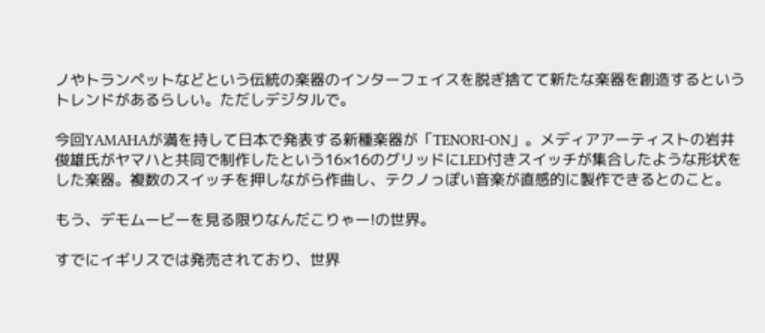ノやトランペットなどという伝統の楽器のインターフェイスを脱ぎ捨てて新たな楽器を創造するというトレンドがあるらしい。ただしデジタルで。

今回YAMAHAが満を持して日本で発表する新種楽器が「TENORI-ON」。メディアアーティストの岩井俊雄氏がヤマハと共同で制作したという16×16のグリッドにLED付きスイッチが集合したような形状をした楽器。複数のスイッチを押しながら作曲し、テクノっぽい音楽が直感的に製作できるとのこと。

もう、デモムービーを見る限りなんだこりゃー!の世界。

すでにイギリスでは発売されており、世界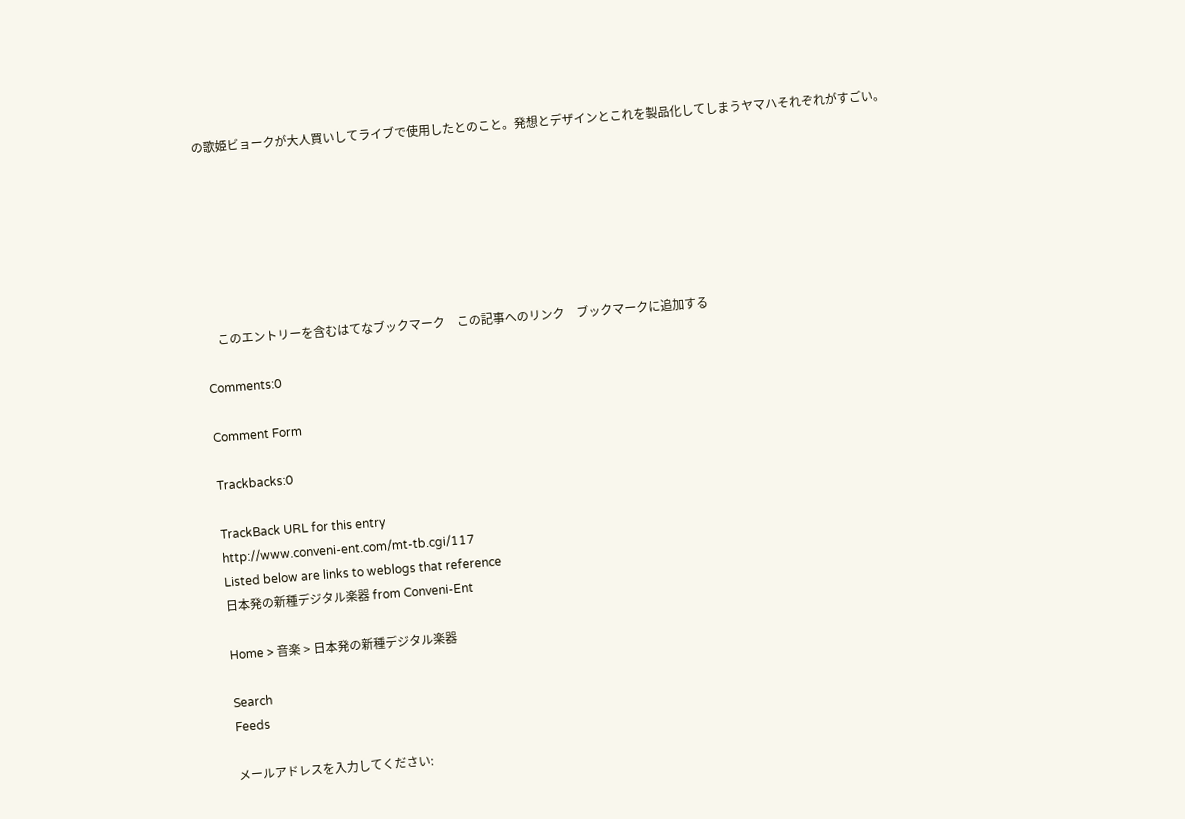の歌姫ビョークが大人買いしてライブで使用したとのこと。発想とデザインとこれを製品化してしまうヤマハそれぞれがすごい。







    このエントリーを含むはてなブックマーク    この記事へのリンク    ブックマークに追加する

Comments:0

Comment Form

Trackbacks:0

TrackBack URL for this entry
http://www.conveni-ent.com/mt-tb.cgi/117
Listed below are links to weblogs that reference
日本発の新種デジタル楽器 from Conveni-Ent

Home > 音楽 > 日本発の新種デジタル楽器

Search
Feeds

メールアドレスを入力してください: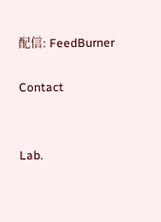配信: FeedBurner

Contact


Lab.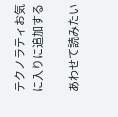テクノラティお気に入りに追加する

あわせて読みたい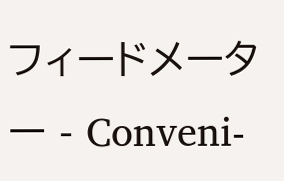フィードメーター - Conveni-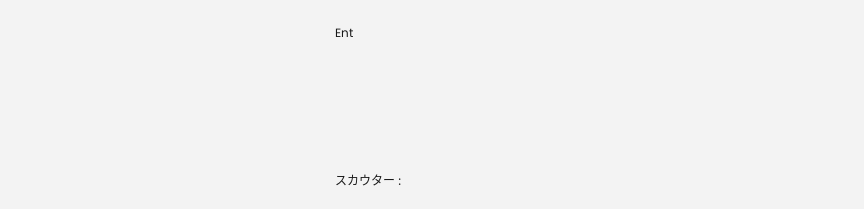Ent





スカウター :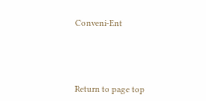Conveni-Ent





Return to page top